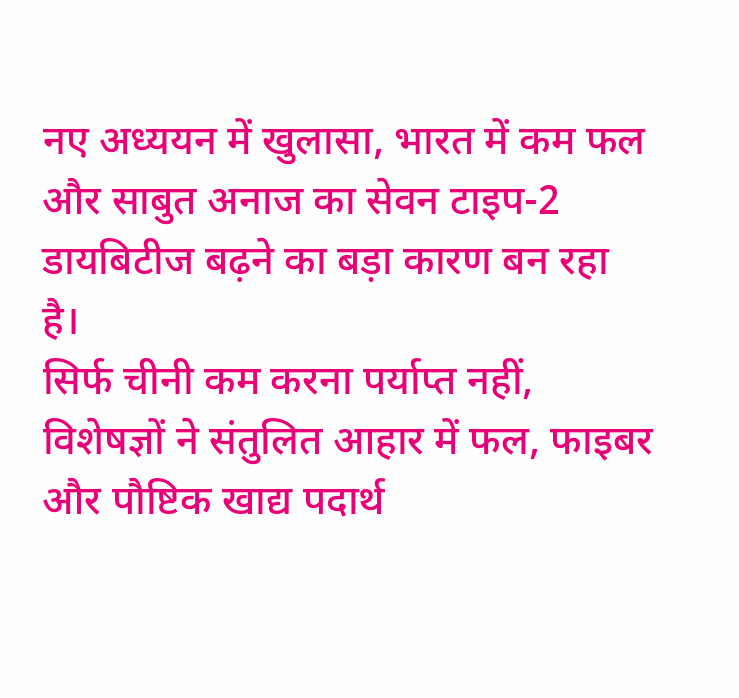नए अध्ययन में खुलासा, भारत में कम फल और साबुत अनाज का सेवन टाइप-2 डायबिटीज बढ़ने का बड़ा कारण बन रहा है।
सिर्फ चीनी कम करना पर्याप्त नहीं, विशेषज्ञों ने संतुलित आहार में फल, फाइबर और पौष्टिक खाद्य पदार्थ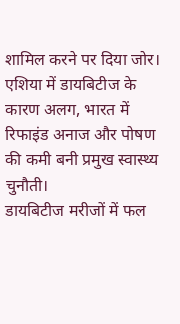शामिल करने पर दिया जोर।
एशिया में डायबिटीज के कारण अलग, भारत में रिफाइंड अनाज और पोषण की कमी बनी प्रमुख स्वास्थ्य चुनौती।
डायबिटीज मरीजों में फल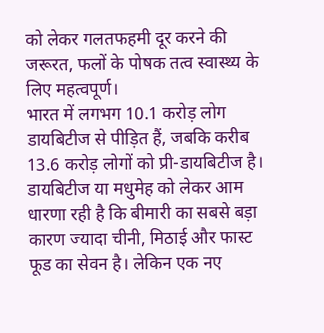को लेकर गलतफहमी दूर करने की जरूरत, फलों के पोषक तत्व स्वास्थ्य के लिए महत्वपूर्ण।
भारत में लगभग 10.1 करोड़ लोग डायबिटीज से पीड़ित हैं, जबकि करीब 13.6 करोड़ लोगों को प्री-डायबिटीज है।
डायबिटीज या मधुमेह को लेकर आम धारणा रही है कि बीमारी का सबसे बड़ा कारण ज्यादा चीनी, मिठाई और फास्ट फूड का सेवन है। लेकिन एक नए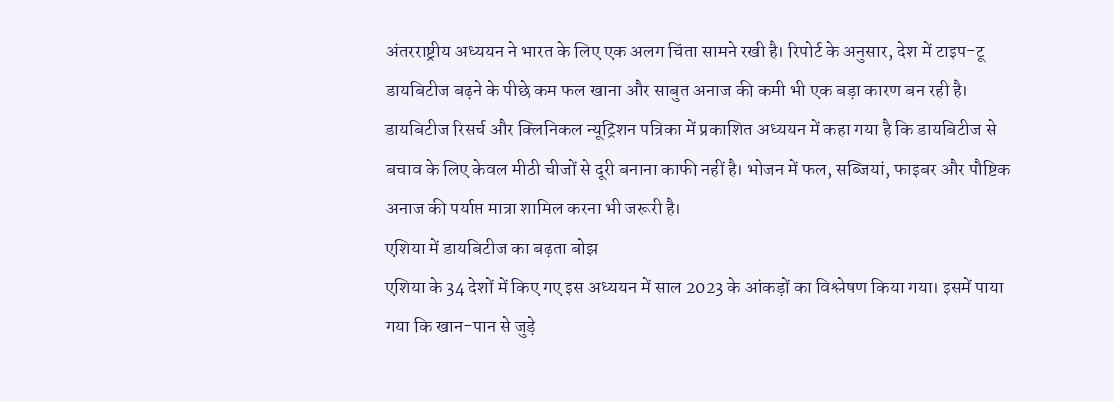अंतरराष्ट्रीय अध्ययन ने भारत के लिए एक अलग चिंता सामने रखी है। रिपोर्ट के अनुसार, देश में टाइप-टू डायबिटीज बढ़ने के पीछे कम फल खाना और साबुत अनाज की कमी भी एक बड़ा कारण बन रही है।
डायबिटीज रिसर्च और क्लिनिकल न्यूट्रिशन पत्रिका में प्रकाशित अध्ययन में कहा गया है कि डायबिटीज से बचाव के लिए केवल मीठी चीजों से दूरी बनाना काफी नहीं है। भोजन में फल, सब्जियां, फाइबर और पौष्टिक अनाज की पर्याप्त मात्रा शामिल करना भी जरूरी है।
एशिया में डायबिटीज का बढ़ता बोझ
एशिया के 34 देशों में किए गए इस अध्ययन में साल 2023 के आंकड़ों का विश्लेषण किया गया। इसमें पाया गया कि खान-पान से जुड़े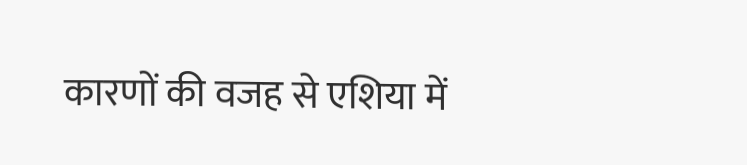कारणों की वजह से एशिया में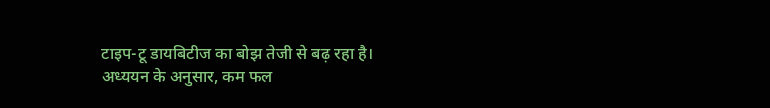टाइप-टू डायबिटीज का बोझ तेजी से बढ़ रहा है।
अध्ययन के अनुसार, कम फल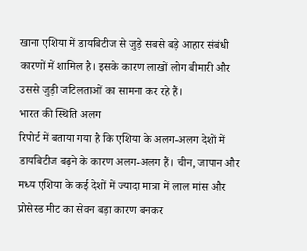खाना एशिया में डायबिटीज से जुड़े सबसे बड़े आहार संबंधी कारणों में शामिल है। इसके कारण लाखों लोग बीमारी और उससे जुड़ी जटिलताओं का सामना कर रहे हैं।
भारत की स्थिति अलग
रिपोर्ट में बताया गया है कि एशिया के अलग-अलग देशों में डायबिटीज बढ़ने के कारण अलग-अलग हैं। चीन, जापान और मध्य एशिया के कई देशों में ज्यादा मात्रा में लाल मांस और प्रोसेस्ड मीट का सेवन बड़ा कारण बनकर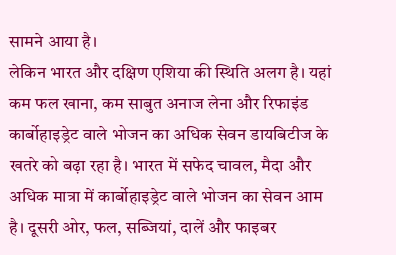सामने आया है।
लेकिन भारत और दक्षिण एशिया की स्थिति अलग है। यहां कम फल खाना, कम साबुत अनाज लेना और रिफाइंड कार्बोहाइड्रेट वाले भोजन का अधिक सेवन डायबिटीज के खतरे को बढ़ा रहा है। भारत में सफेद चावल, मैदा और अधिक मात्रा में कार्बोहाइड्रेट वाले भोजन का सेवन आम है। दूसरी ओर, फल, सब्जियां, दालें और फाइबर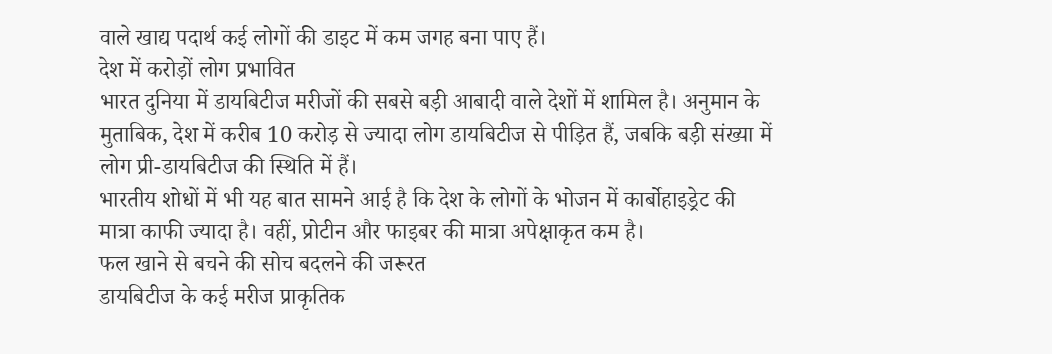वाले खाद्य पदार्थ कई लोगों की डाइट में कम जगह बना पाए हैं।
देश में करोड़ों लोग प्रभावित
भारत दुनिया में डायबिटीज मरीजों की सबसे बड़ी आबादी वाले देशों में शामिल है। अनुमान के मुताबिक, देश में करीब 10 करोड़ से ज्यादा लोग डायबिटीज से पीड़ित हैं, जबकि बड़ी संख्या में लोग प्री-डायबिटीज की स्थिति में हैं।
भारतीय शोधों में भी यह बात सामने आई है कि देश के लोगों के भोजन में कार्बोहाइड्रेट की मात्रा काफी ज्यादा है। वहीं, प्रोटीन और फाइबर की मात्रा अपेक्षाकृत कम है।
फल खाने से बचने की सोच बदलने की जरूरत
डायबिटीज के कई मरीज प्राकृतिक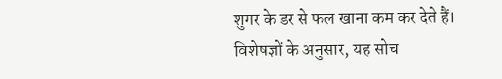शुगर के डर से फल खाना कम कर देते हैं। विशेषज्ञों के अनुसार, यह सोच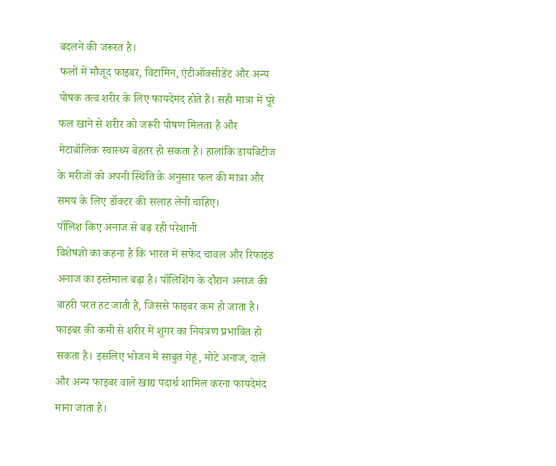बदलने की जरूरत है।
फलों में मौजूद फाइबर, विटामिन, एंटीऑक्सीडेंट और अन्य पोषक तत्व शरीर के लिए फायदेमंद होते हैं। सही मात्रा में पूरे फल खाने से शरीर को जरूरी पोषण मिलता है और मेटाबॉलिक स्वास्थ्य बेहतर हो सकता है। हालांकि डायबिटीज के मरीजों को अपनी स्थिति के अनुसार फल की मात्रा और समय के लिए डॉक्टर की सलाह लेनी चाहिए।
पॉलिश किए अनाज से बढ़ रही परेशानी
विशेषज्ञों का कहना है कि भारत में सफेद चावल और रिफाइंड अनाज का इस्तेमाल बढ़ा है। पॉलिशिंग के दौरान अनाज की बाहरी परत हट जाती है, जिससे फाइबर कम हो जाता है।
फाइबर की कमी से शरीर में शुगर का नियंत्रण प्रभावित हो सकता है। इसलिए भोजन में साबुत गेहूं, मोटे अनाज, दालें और अन्य फाइबर वाले खाद्य पदार्थ शामिल करना फायदेमंद माना जाता है।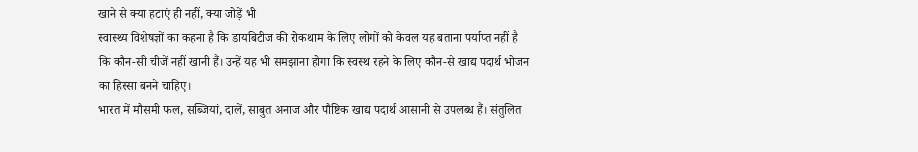खाने से क्या हटाएं ही नहीं, क्या जोड़ें भी
स्वास्थ्य विशेषज्ञों का कहना है कि डायबिटीज की रोकथाम के लिए लोगों को केवल यह बताना पर्याप्त नहीं है कि कौन-सी चीजें नहीं खानी हैं। उन्हें यह भी समझाना होगा कि स्वस्थ रहने के लिए कौन-से खाद्य पदार्थ भोजन का हिस्सा बनने चाहिए।
भारत में मौसमी फल, सब्जियां, दालें, साबुत अनाज और पौष्टिक खाद्य पदार्थ आसानी से उपलब्ध हैं। संतुलित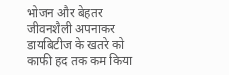भोजन और बेहतर जीवनशैली अपनाकर डायबिटीज के खतरे को काफी हद तक कम किया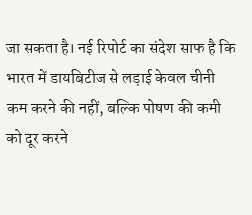जा सकता है। नई रिपोर्ट का संदेश साफ है कि भारत में डायबिटीज से लड़ाई केवल चीनी कम करने की नहीं, बल्कि पोषण की कमी को दूर करने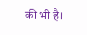की भी है।